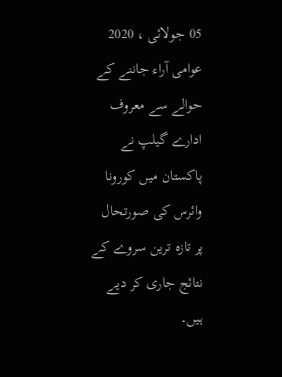05 جولائی ، 2020
عوامی آراء جاننے کے حوالے سے معروف ادارے گیلپ نے پاکستان میں کورونا وائرس کی صورتحال پر تازہ ترین سروے کے نتائج جاری کر دیے ہیں۔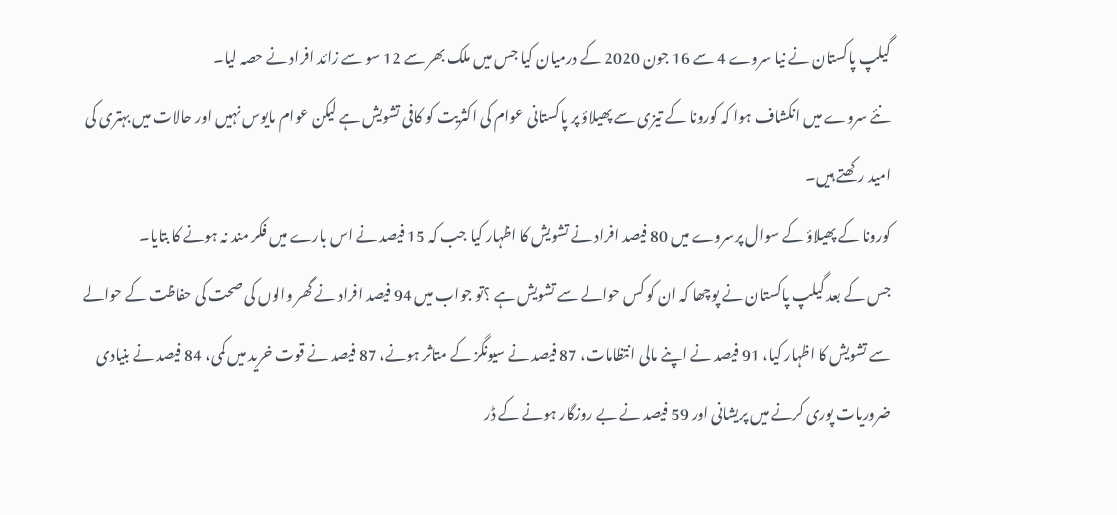گیلپ پاکستان نے نیا سروے 4 سے 16 جون 2020 کے درمیان کیا جس میں ملک بھر سے 12 سو سے زائد افراد نے حصہ لیا۔
نئے سروے میں انکشاف ہوا کہ کورونا کے تیزی سے پھیلاؤ پر پاکستانی عوام کی اکثریت کو کافی تشویش ہے لیکن عوام مایوس نہیں اور حالات میں بہتری کی امید رکھتے ہیں۔
کورونا کے پھیلاؤ کے سوال پرسروے میں 80 فیصد افراد نے تشویش کا اظہار کیا جب کہ 15 فیصد نے اس بارے میں فکر مند نہ ہونے کا بتایا۔
جس کے بعد گیلپ پاکستان نے پوچھا کہ ان کو کس حوالے سے تشویش ہے ؟تو جواب میں 94 فیصد افراد نے گھر والوں کی صحت کی حفاظت کے حوالے سے تشویش کا اظہار کیا، 91 فیصد نے اپنے مالی انتظامات، 87 فیصد نے سیونگز کے متاثر ہونے، 87 فیصد نے قوت خرید میں کمی، 84 فیصد نے بنیادی ضروریات پوری کرنے میں پریشانی اور 59 فیصد نے بے روزگار ہونے کے ڈر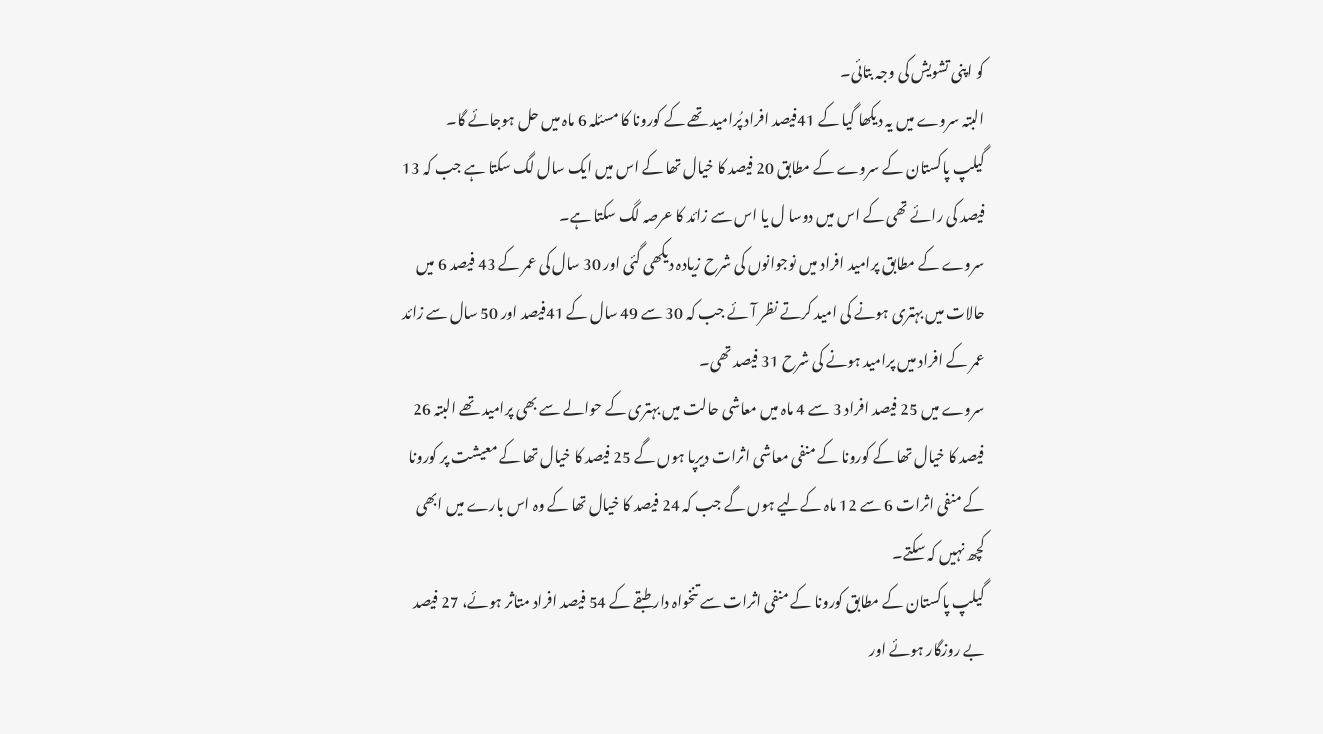کو اپنی تشویش کی وجہ بتائی۔
البتہ سروے میں یہ دیکھا گیا کے 41فیصد افراد پُرامید تھے کے کورونا کا مسئلہ 6 ماہ میں حل ہوجائے گا۔
گیلپ پاکستان کے سروے کے مطابق 20 فیصد کا خیال تھا کے اس میں ایک سال لگ سکتا ہے جب کہ 13 فیصد کی رائے تھی کے اس میں دوسا ل یا اس سے زائد کا عرصہ لگ سکتا ہے۔
سروے کے مطابق پرامید افراد میں نوجوانوں کی شرح زیادہ دیکھی گئی اور 30 سال کی عمر کے 43 فیصد 6 میں حالات میں بہتری ہونے کی امید کرتے نظر آئے جب کہ 30 سے 49 سال کے 41فیصد اور 50 سال سے زائد عمر کے افراد میں پرامید ہونے کی شرح 31 فیصد تھی۔
سروے میں 25 فیصد افراد 3 سے 4 ماہ میں معاشی حالت میں بہتری کے حوالے سے بھی پرامید تھے البتہ 26 فیصد کا خیال تھا کے کورونا کے منفی معاشی اثرات دیرپا ہوں گے 25 فیصد کا خیال تھا کے معیشت پر کورونا کے منفی اثرات 6 سے 12 ماہ کےلیے ہوں گے جب کہ 24 فیصد کا خیال تھا کے وہ اس بارے میں ابھی کچھ نہیں کہ سکتے۔
گیلپ پاکستان کے مطابق کورونا کے منفی اثرات سے تنخواہ دار طبقے کے 54 فیصد افراد متاثر ہوئے، 27 فیصد بے روزگار ہوئے اور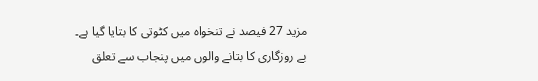مزید 27 فیصد نے تنخواہ میں کٹوتی کا بتایا گیا ہے۔
بے روزگاری کا بتانے والوں میں پنجاب سے تعلق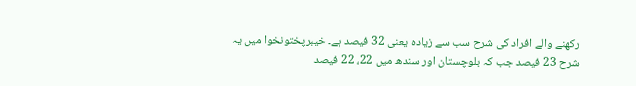رکھنے والے افراد کی شرح سب سے زیادہ یعنی 32 فیصد ہے۔ خیبرپختونخوا میں یہ شرح 23 فیصد جب کہ بلوچستان اور سندھ میں 22، 22 فیصد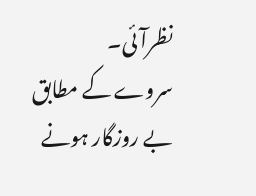نظرآئی۔
سروے کے مطابق بے روزگار ہونے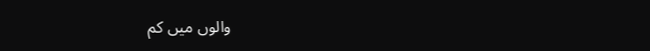والوں میں کم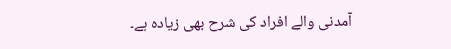آمدنی والے افراد کی شرح بھی زیادہ ہے۔